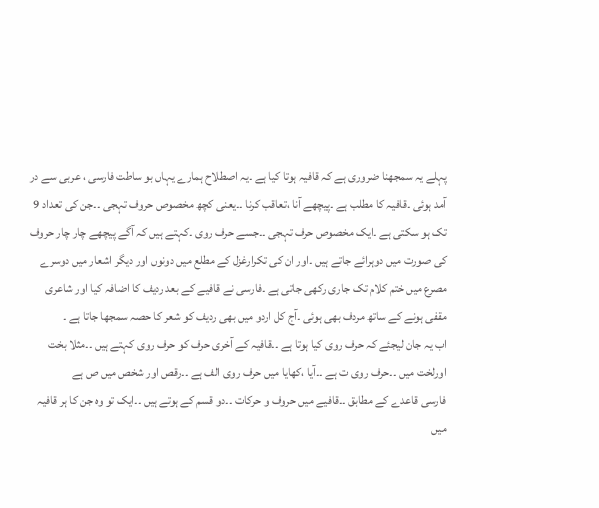پہلے یہ سمجھنا ضروری ہے کہ قافیہ ہوتا کیا ہے ۔یہ اصطلاح ہمارے یہاں بو ساطت فارسی ، عربی سے در آمد ہوئی ۔قافیہ کا مطلب ہے ۔پیچھے آنا ،تعاقب کرنا ۔۔یعنی کچھ مخصوص حروف تہجی ۔۔جن کی تعداد 9 تک ہو سکتی ہے ۔ایک مخصوص حرف تہجی ۔۔جسے حرف روی ۔کہتے ہیں کہ آگے پیچھے چار چار حروف کی صورت میں دوہرائے جاتے ہیں ۔اور ان کی تکرارغزل کے مطلع میں دونوں اور دیگر اشعار میں دوسرے مصرع میں ختم کلام تک جاری رکھی جاتی ہے ۔فارسی نے قافیے کے بعد ردیف کا اضافہ کیا اور شاعری مقفی ہونے کے ساتھ مردف بھی ہوئی ۔آج کل اردو میں بھی ردیف کو شعر کا حصہ سمجھا جاتا ہے ۔
اب یہ جان لیجئے کہ حرف روی کیا ہوتا ہے ۔۔قافیہ کے آخری حرف کو حرف روی کہتے ہیں ۔۔مثلا بخت اورلخت میں ۔۔حرف روی ت ہے ۔۔آیا ،کھایا میں حرف روی الف ہے ۔۔رقص اور شخص میں ص ہے
فارسی قاعدے کے مطابق ۔۔قافیے میں حروف و حرکات ۔۔دو قسم کے ہوتے ہیں ۔۔ایک تو وہ جن کا ہر قافیہ میں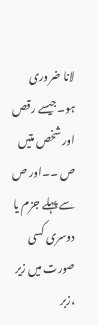لانا ضروری ہو۔جیسے رقص اور شخص متیں ص ۔۔اور ص سے پہلے جزم یا دوسری کسی صورت میں زیر ،زبر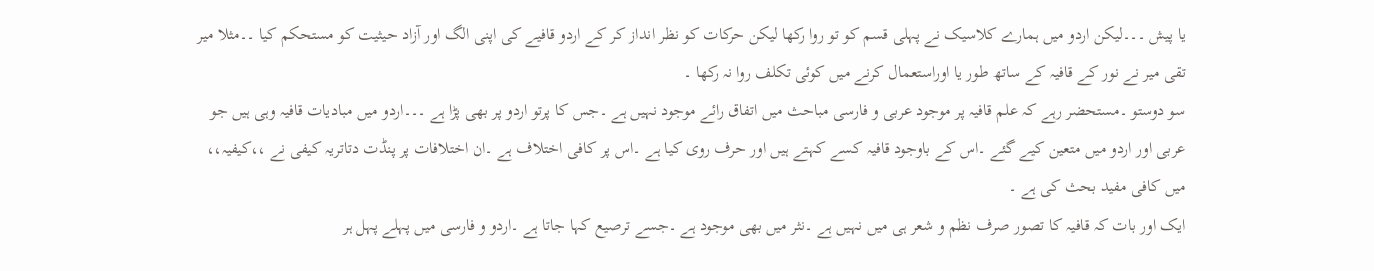یا پیش ۔۔۔لیکن اردو میں ہمارے کلاسیک نے پہلی قسم کو تو روا رکھا لیکن حرکات کو نظر انداز کر کے اردو قافیے کی اپنی الگ اور آزاد حیثیت کو مستحکم کیا ۔۔مثلا میر تقی میر نے نور کے قافیہ کے ساتھ طور یا اوراستعمال کرنے میں کوئی تکلف روا نہ رکھا ۔
سو دوستو ۔مستحضر رہے کہ علم قافیہ پر موجود عربی و فارسی مباحث میں اتفاق رائے موجود نہیں ہے ۔جس کا پرتو اردو پر بھی پڑا ہے ۔۔۔اردو میں مبادیات قافیہ وہی ہیں جو عربی اور اردو میں متعین کیے گئے ۔اس کے باوجود قافیہ کسے کہتے ہیں اور حرف روی کیا ہے ۔اس پر کافی اختلاف ہے ۔ان اختلافات پر پنڈت دتاتریہ کیفی نے ،،کیفیہ،، میں کافی مفید بحث کی ہے ۔
ایک اور بات کہ قافیہ کا تصور صرف نظم و شعر ہی میں نہیں ہے ۔نثر میں بھی موجود ہے ۔جسے ترصیع کہا جاتا ہے ۔اردو و فارسی میں پہلے پہل ہر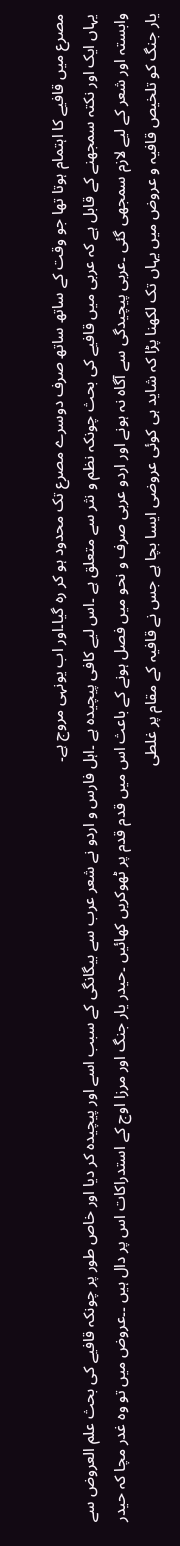مصرع میں قافیے کا اہتمام ہوتا تھا جو وقت کے ساتھ ساتھ صرف دوسرے مصرع تک محدود ہو کر رہ گیا۔اور اب یونہی مروج ہے۔
یہاں ایک اور نکتہ سمجھنے کے قابل ہے کہ عربی میں قافیے کی بحث چونکہ نظم و نثر سے متعلق ہے ۔اس لیے کافی پیچیدہ ہے ۔اہل فارس و اردو نے شعر عرب سے بیگانگی کے سبب اسے اور پیچیدہ کر دیا اور خاص طور پر چونکہ قافیے کی بحث علم العروض سے وابستہ اور شعر کے لیے لازم سمجھی گئی ۔عربی پیچیدگی سے آگاہ نہ ہونے اور اردو عربی صرف و نحو میں فصل ہونے کے باعث اس میں قدم قدم پر ٹھوکریں کھائیں ۔حیدر یار جنگ اور مرزا اوج کے استدراکات اس پر دال ہیں ۔۔عروض میں تو وہ غدر مچا کہ حیدر یار جنگ کو تلخیص قافیہ و عروض میں یہاں تک لکھنا پڑا کہ شاید ہی کوئی عروضی ایسا بچا ہے جس نے قافیہ کے مقام پر غلطی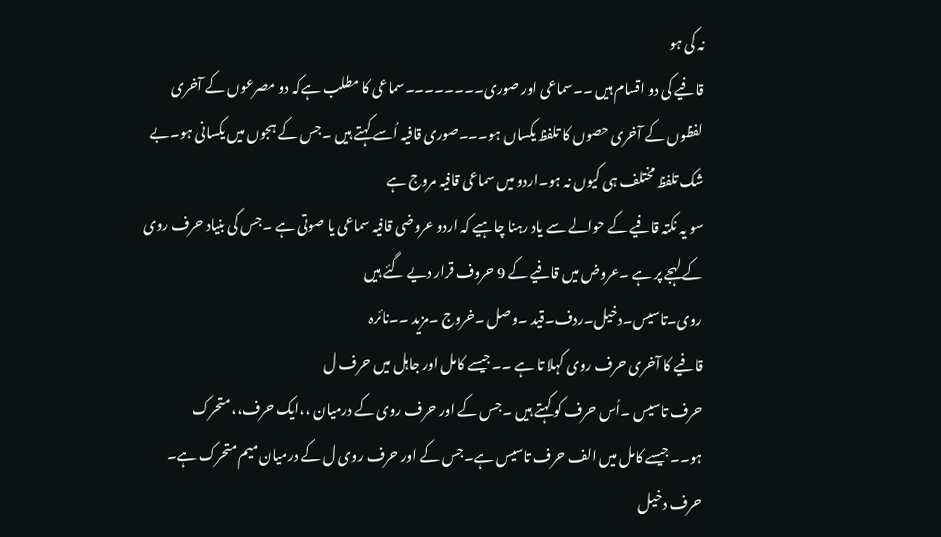نہ کی ہو
قافیے کی دو اقسام ہیں ۔۔سماعی اور صوری۔۔۔۔۔۔۔۔سماعی کا مطلب ہےکہ دو مصرعوں کے آخری لفظوں کے آخری حصوں کا تلفظ یکساں ہو۔۔۔صوری قافیہ اُسے کہتے ہیں ۔جس کے ہجوں میں یکسانی ہو۔بے شک تلفظ مختلف ہی کیوں نہ ہو۔اردو میں سماعی قافیہ مروج ہے
سو یہ نکتہ قافیے کے حوالے سے یاد رہنا چاہیے کہ اردو عروضی قافیہ سماعی یا صوتی ہے ۔جس کی بنیاد حرف روی کے لہجے پر ہے ۔عروض میں قافیے کے 9 حروف قرار دیے گئے ہیں
روی۔تاسیس۔دخیل۔ردف۔قید ۔وصل ۔خروج ۔مزید ۔۔نائرہ
قافیے کا آخری حرف روی کہلا تا ہے ۔۔جیسے کامل اور جاہل میں حرف ل
حرف تاسیس ۔اُس حرف کو کہتے ہیں ۔جس کے اور حرف روی کے درمیان ،،ایک حرف،، متحرک ہو۔۔جیسے کامل میں الف حرف تاسیس ہے۔جس کے اور حرف روی ل کے درمیان میم متحرک ہے۔
حرف دخیل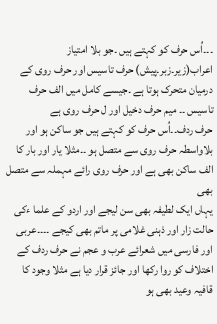۔۔۔اُس حرف کو کہتے ہیں ۔جو بلا امتیاز اعراب(زیر۔زبر۔پیش) حرف تاسیس اور حرف روی کے درمیان متحرک ہوتا ہے ۔جیسے کامل میں الف حرف تاسیس ۔۔ میم حرف دخیل اور ل حرف روی ہے
حرف ردف۔۔اُس حرف کو کہتے ہیں جو ساکن ہو اور بلاواسطہ حرف روی سے متصل ہو ۔۔مثلا یار اور بار کا الف ساکن بھی ہے اور حرف روی رائے مہملہ سے متصل بھی
یہاں ایک لطیفہ بھی سن لیجے اور اردو کے علما ءکی حالت زار اور ذہنی غلامی پر ماتم بھی کیجے ۔۔۔۔عربی اور فارسی میں شعرائے عرب و عجم نے حرف ردف کے اختلاف کو روا رکھا اور جائز قرار دیا ہے مثلا وجود کا قافیہ وعید بھی ہو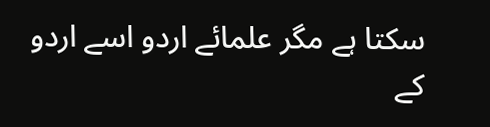سکتا ہے مگر علمائے اردو اسے اردو کے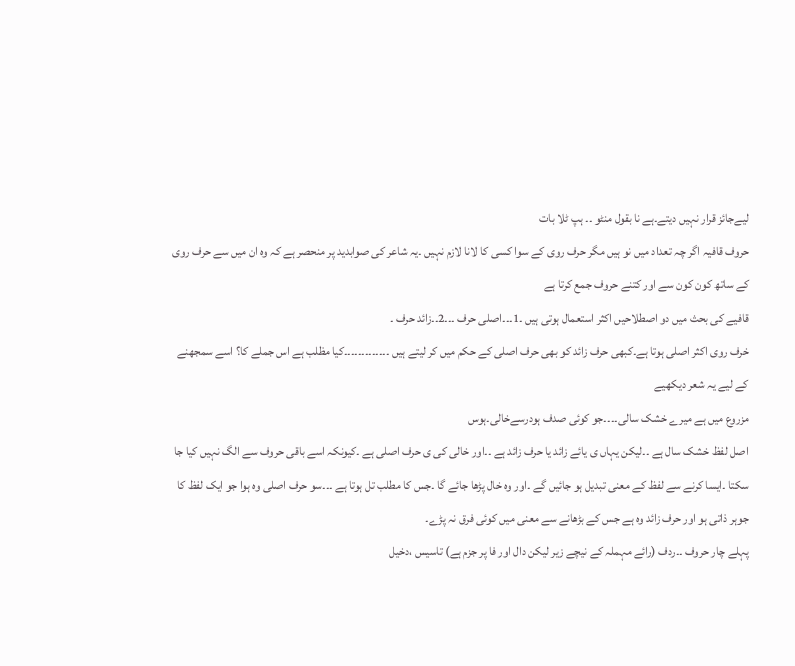لیےجائز قرار نہیں دیتے۔ہے نا بقول منٹو ۔۔ ہپ ٹلا بات
حروف قافیہ اگر چہ تعداد میں نو ہیں مگر حرف روی کے سوا کسی کا لانا لازم نہیں ۔یہ شاعر کی صوابدید پر منحصر ہے کہ وہ ان میں سے حرف روی کے ساتھ کون کون سے اور کتنے حروف جمع کرتا ہے
قافیے کی بحث میں دو اصطلاحیں اکثر استعمال ہوتی ہیں ۔1۔۔۔اصلی حرف ۔۔۔2۔۔زائد حرف ۔
خرف روی اکثر اصلی ہوتا ہے۔کبھی حرف زائد کو بھی حرف اصلی کے حکم میں کر لیتے ہیں ۔۔۔۔۔۔۔۔۔۔۔۔۔کیا مظلب ہے اس جملے کا؟ اسے سمجھنے کے لیے یہ شعر دیکھیے
مزروع میں ہے میرے خشک سالی۔۔۔۔جو کوئی صدف ہودرسےخالی۔ہوس
اصل لفظ خشک سال ہے ۔۔لیکن یہاں ی یائے زائد یا حرف زائد ہے ۔۔اور خالی کی ی حرف اصلی ہے ۔کیونکہ اسے باقی حروف سے الگ نہیں کیا جا سکتا ۔ایسا کرنے سے لفظ کے معنی تبدیل ہو جائیں گے ۔اور وہ خال پڑھا جائے گا ۔جس کا مطلب تل ہوتا ہے ۔۔۔سو حرف اصلی وہ ہوا جو ایک لفظ کا جوہر ذاتی ہو اور حرف زائد وہ ہے جس کے بڑھانے سے معنی میں کوئی فرق نہ پڑے۔
پہلے چار حروف ۔۔ردف (رائے مہملہ کے نیچے زیر لیکن دال اور فا پر جزم ہے) تاسیس ،دخیل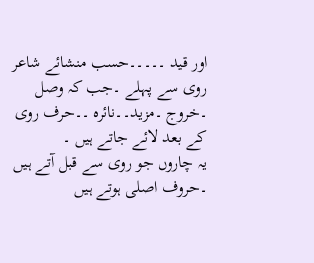اور قید ۔۔۔۔۔حسب منشائے شاعر روی سے پہلے ۔جب کہ وصل ۔خروج ۔مزید۔۔نائرہ ۔۔حرف روی کے بعد لائے جاتے ہیں ۔
یہ چاروں جو روی سے قبل آتے ہیں ۔حروف اصلی ہوتے ہیں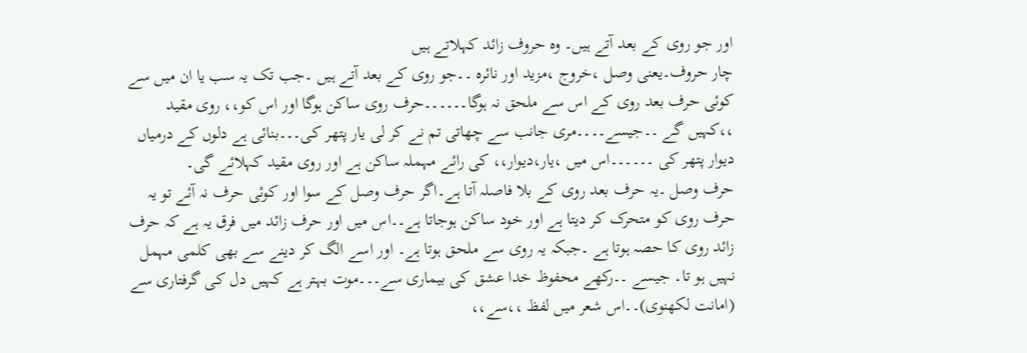اور جو روی کے بعد آتے ہیں۔ وہ حروف زائد کہلاتے ہیں
چار حروف۔یعنی وصل ،خروج ،مزید اور نائرہ ۔۔جو روی کے بعد آتے ہیں ۔جب تک یہ سب یا ان میں سے کوئی حرف بعد روی کے اس سے ملحق نہ ہوگا۔۔۔۔۔۔حرف روی ساکن ہوگا اور اس کو،، روی مقید ،،کہیں گے ۔۔جیسے۔۔۔۔مری جانب سے چھاتی تم نے کر لی یار پتھر کی۔۔۔بنائی ہے دلوں کے درمیاں دیوار پتھر کی ۔۔۔۔۔۔اس میں ،یار،دیوار،، کی رائے مہملہ ساکن ہے اور روی مقید کہلائے گی۔
حرف وصل ۔یہ حرف بعد روی کے بلا فاصلہ آتا ہے۔اگر حرف وصل کے سوا اور کوئی حرف نہ آئے تو یہ حرف روی کو متحرک کر دیتا ہے اور خود ساکن ہوجاتا ہے۔۔اس میں اور حرف زائد میں فرق یہ ہے کہ حرف زائد روی کا حصہ ہوتا ہے ۔جبکہ یہ روی سے ملحق ہوتا ہے۔ اور اسے الگ کر دینے سے بھی کلمی مہمل نہیں ہو تا۔ جیسے ۔۔رکھے محفوظ خدا عشق کی بیماری سے۔۔۔موت بہتر ہے کہیں دل کی گرفتاری سے (امانت لکھنوی)۔۔اس شعر میں لفظ ،،سے،،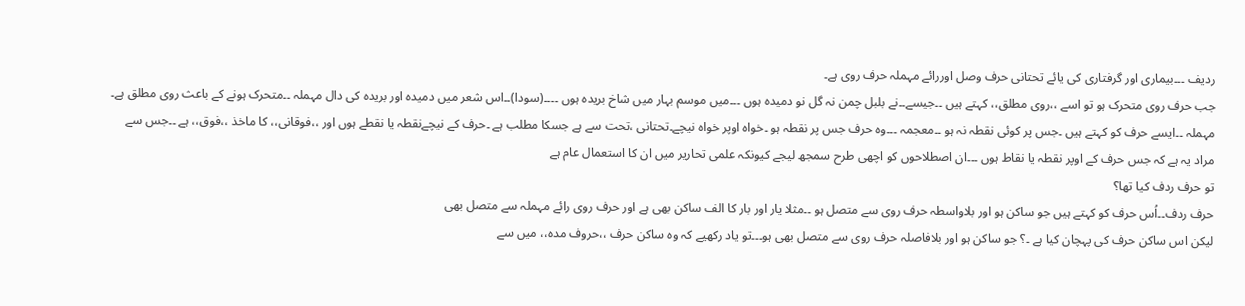ردیف ۔۔۔بیماری اور گرفتاری کی یائے تحتانی حرف وصل اوررائے مہملہ حرف روی ہے۔
جب حرف روی متحرک ہو تو اسے ،،روی مطلق،، کہتے ہیں ۔۔جیسے۔۔نے بلبل چمن نہ گل نو دمیدہ ہوں ۔۔۔میں موسم بہار میں شاخ بریدہ ہوں ۔۔۔۔(سودا)۔۔اس شعر میں دمیدہ اور بریدہ کی دال مہملہ ۔۔متحرک ہونے کے باعث روی مطلق ہے۔
مہملہ ۔۔ایسے حرف کو کہتے ہیں ۔جس پر کوئی نقطہ نہ ہو ۔۔معجمہ ۔۔۔وہ حرف جس پر نقطہ ہو ۔خواہ اوپر خواہ نیچے۔تحتانی ،تحت سے ہے جسکا مطلب ہے ۔حرف کے نیچےنقطہ یا نقطے ہوں اور ،،فوقانی،، کا ماخذ ،،فوق،، ہے ۔۔جس سے مراد یہ ہے کہ جس حرف کے اوپر نقطہ یا نقاط ہوں ۔۔۔ان اصطلاحوں کو اچھی طرح سمجھ لیجے کیونکہ علمی تحاریر میں ان کا استعمال عام ہے
تو حرف ردف کیا تھا؟
حرف ردف۔۔اُس حرف کو کہتے ہیں جو ساکن ہو اور بلاواسطہ حرف روی سے متصل ہو ۔۔مثلا یار اور بار کا الف ساکن بھی ہے اور حرف روی رائے مہملہ سے متصل بھی
لیکن اس ساکن حرف کی پہچان کیا ہے ۔؟ جو ساکن ہو اور بلافاصلہ حرف روی سے متصل بھی ہو۔۔۔تو یاد رکھیے کہ وہ ساکن حرف ،،حروف مدہ،، میں سے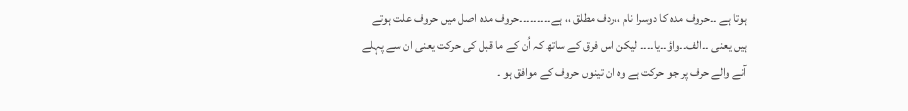ہوتا ہے ۔۔حروف مدہ کا دوسرا نام ،،ردف مطلق ،، ہے۔۔۔۔۔۔۔۔۔حروف مدہ اصل میں حروف علت ہوتے ہیں یعنی ۔۔الف۔۔واؤ۔۔یا۔۔۔۔ لیکن اس فرق کے ساتھ کہ اُن کے ما قبل کی حرکت یعنی ان سے پہلے آنے والے حرف پر جو حرکت ہے وہ ان تینوں حروف کے موافق ہو ۔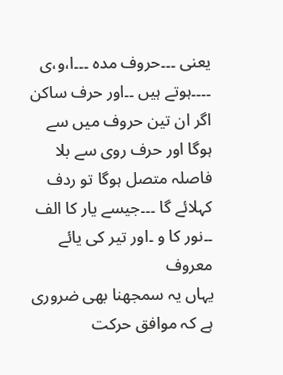یعنی ۔۔۔حروف مدہ ۔۔۔ا،و،ی ۔۔۔۔ہوتے ہیں ۔۔اور حرف ساکن اگر ان تین حروف میں سے ہوگا اور حرف روی سے بلا فاصلہ متصل ہوگا تو ردف کہلائے گا ۔۔۔جیسے یار کا الف ۔۔نور کا و ۔اور تیر کی یائے معروف
یہاں یہ سمجھنا بھی ضروری ہے کہ موافق حرکت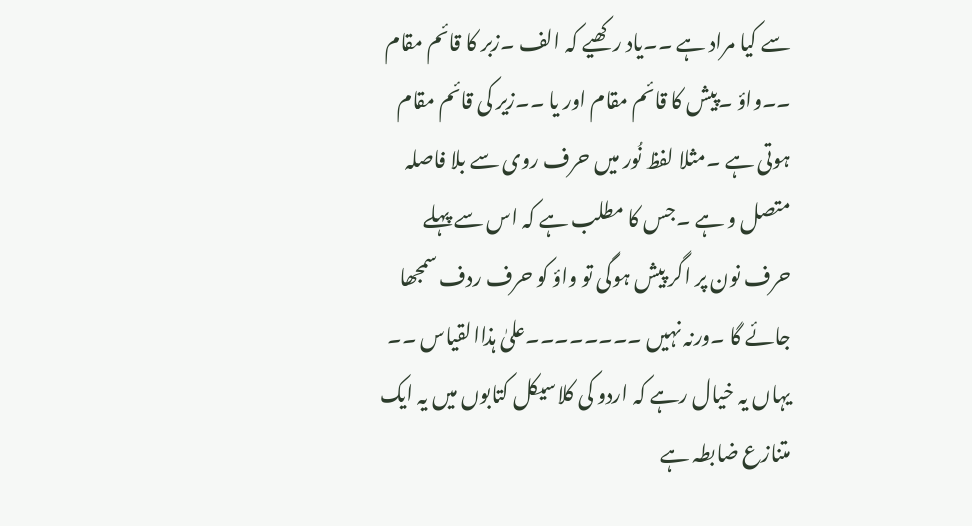سے کیا مراد ہے ۔۔یاد رکھیے کہ الف ۔زبر کا قائم مقام ۔۔واؤ ۔پیش کا قائم مقام اور یا ۔۔زیر کی قائم مقام ہوتی ہے ۔مثلا لفظ نُور میں حرف روی سے بلا فاصلہ متصل و ہے ۔جس کا مطلب ہے کہ اس سے پہلے حرف نون پر اگر پیش ہوگی تو واؤ کو حرف ردف سمجھا جائے گا ۔ورنہ نہیں ۔۔۔۔۔۔۔۔علیٰ ہذاالقیاس ۔۔
یہاں یہ خیال رہے کہ اردو کی کلاسیکل کتابوں میں یہ ایک متنازع ضابطہ ہے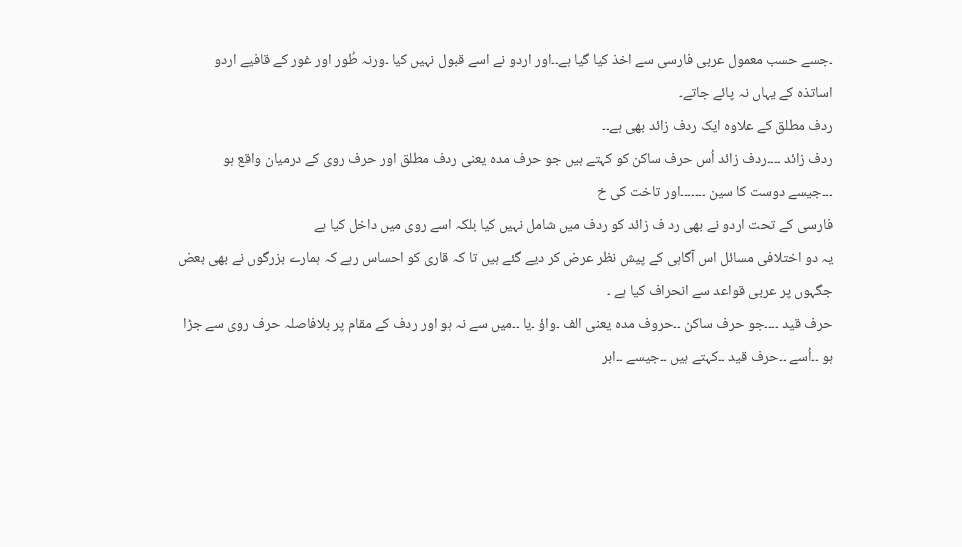۔جسے حسب معمول عربی فارسی سے اخذ کیا گیا ہے۔۔اور اردو نے اسے قبول نہیں کیا ۔ورنہ طُور اور غور کے قافیے اردو اساتذہ کے یہاں نہ پائے جاتے۔
ردف مطلق کے علاوہ ایک ردف زائد بھی ہے۔۔
ردف زائد ۔۔۔۔ردف زائد اُس حرف ساکن کو کہتے ہیں جو حرف مدہ یعنی ردف مطلق اور حرف روی کے درمیان واقع ہو ۔۔۔جیسے دوست کا سین ۔۔۔۔۔۔۔اور تاخت کی خ
فارسی کے تحت اردو نے بھی رد ف زائد کو ردف میں شامل نہیں کیا بلکہ اسے روی میں داخل کیا ہے
یہ دو اختلافی مسائل اس آگاہی کے پیش نظر عرض کر دیے گئے ہیں تا کہ قاری کو احساس رہے کہ ہمارے بزرگوں نے بھی بعض جگہوں پر عربی قواعد سے انحراف کیا ہے ۔
حرف قید ۔۔۔۔جو حرف ساکن ۔۔حروف مدہ یعنی الف ۔واؤ ۔یا ۔۔میں سے نہ ہو اور ردف کے مقام پر بلافاصلہ حرف روی سے جڑا ہو ۔۔اُسے ۔۔حرف قید ۔۔کہتے ہیں ۔۔جیسے ۔۔ابر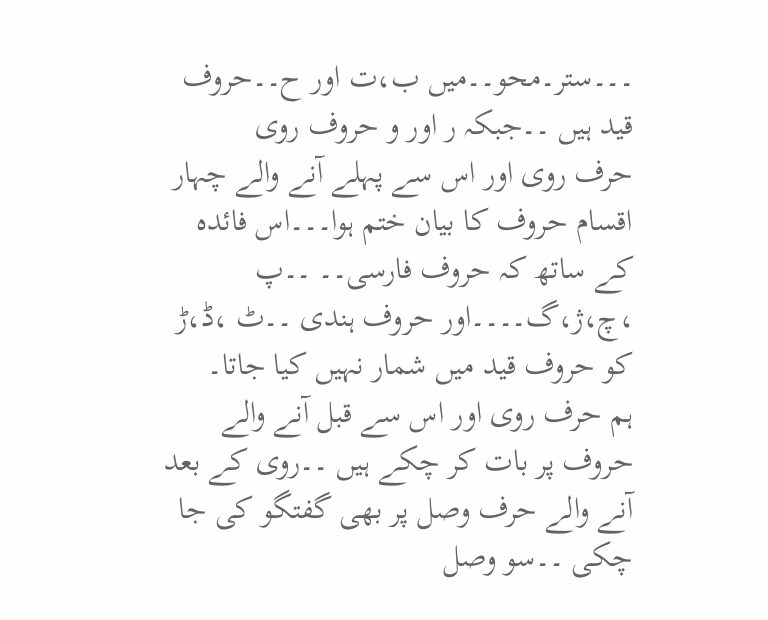۔۔۔ستر۔محو۔۔میں ب،ت اور ح۔۔حروف قید ہیں ۔۔جبکہ ر اور و حروف روی
حرف روی اور اس سے پہلے آنے والے چہار اقسام حروف کا بیان ختم ہوا۔۔۔اس فائدہ کے ساتھ کہ حروف فارسی۔۔ ۔۔پ ،چ،ژ،گ۔۔۔۔اور حروف ہندی ۔۔ٹ ،ڈ،ڑ کو حروف قید میں شمار نہیں کیا جاتا۔
ہم حرف روی اور اس سے قبل آنے والے حروف پر بات کر چکے ہیں ۔۔روی کے بعد آنے والے حرف وصل پر بھی گفتگو کی جا چکی ۔۔سو وصل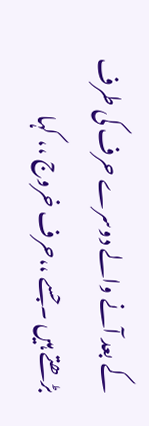کے بعد آنے والے دوسرے حرف کی طرف بڑھتے ہیں ۔جسے ،،حرف خروج ،، کہا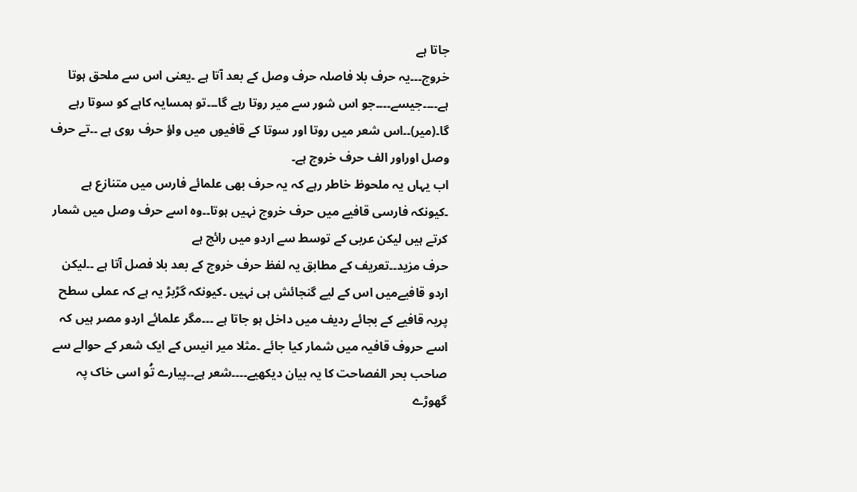جاتا ہے
خروج۔۔۔یہ حرف بلا فاصلہ حرف وصل کے بعد آتا ہے ۔یعنی اس سے ملحق ہوتا ہے۔۔۔۔جیسے۔۔۔۔جو اس شور سے میر روتا رہے گا۔۔۔تو ہمسایہ کاہے کو سوتا رہے گا۔(میر)۔۔اس شعر میں روتا اور سوتا کے قافیوں میں واؤ حرف روی ہے ۔۔تے حرف وصل اوراور الف حرف خروج ہے۔
اب یہاں یہ ملحوظ خاطر رہے کہ یہ حرف بھی علمائے فارس میں متنازع ہے ۔کیونکہ فارسی قافیے میں حرف خروج نہیں ہوتا۔۔وہ اسے حرف وصل میں شمار کرتے ہیں لیکن عربی کے توسط سے اردو میں رائج ہے
حرف مزید۔۔تعریف کے مطابق یہ لفظ حرف خروج کے بعد بلا فصل آتا ہے ۔۔لیکن اردو قافیےمیں اس کے لیے گنجائش ہی نہیں ۔کیونکہ گڑبڑ یہ ہے کہ عملی سطح پریہ قافیے کے بجائے ردیف میں داخل ہو جاتا ہے ۔۔۔مگر علمائے اردو مصر ہیں کہ اسے حروف قافیہ میں شمار کیا جائے ۔مثلا میر انیس کے ایک شعر کے حوالے سے صاحب بحر الفصاحت کا یہ بیان دیکھیے۔۔۔۔شعر ہے۔۔پیارے تُو اسی خاک پہ گھوڑے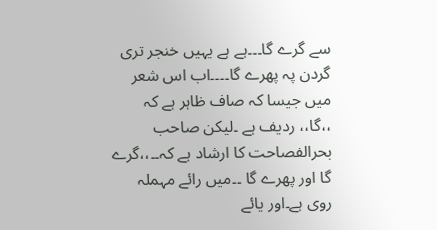سے گرے گا۔۔۔ہے ہے یہیں خنجر تری گردن پہ پھرے گا۔۔۔۔اب اس شعر میں جیسا کہ صاف ظاہر ہے کہ ،،گا،، ردیف ہے ۔لیکن صاحب بحرالفصاحت کا ارشاد ہے کہ۔۔،،گرے گا اور پھرے گا ۔۔میں رائے مہملہ روی ہے۔اور یائے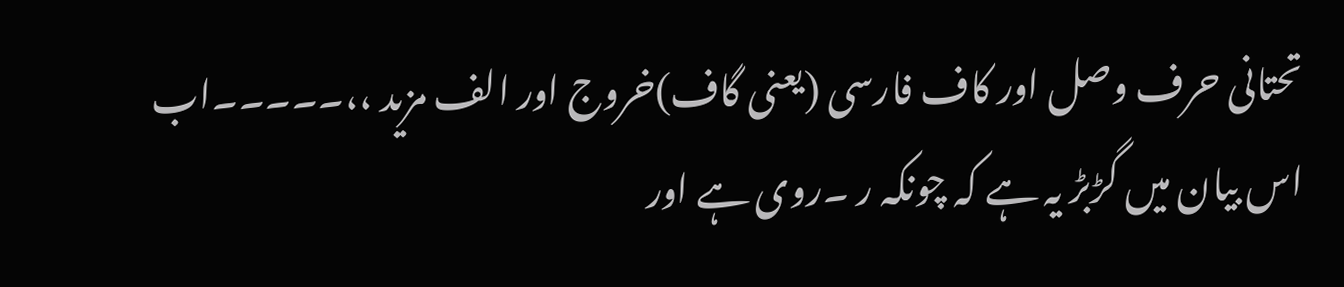تحتانی حرف وصل اور کاف فارسی (یعنی گاف)خروج اور الف مزید ،،۔۔۔۔۔اب اس بیان میں گڑبڑ یہ ہے کہ چونکہ ر ۔روی ہے اور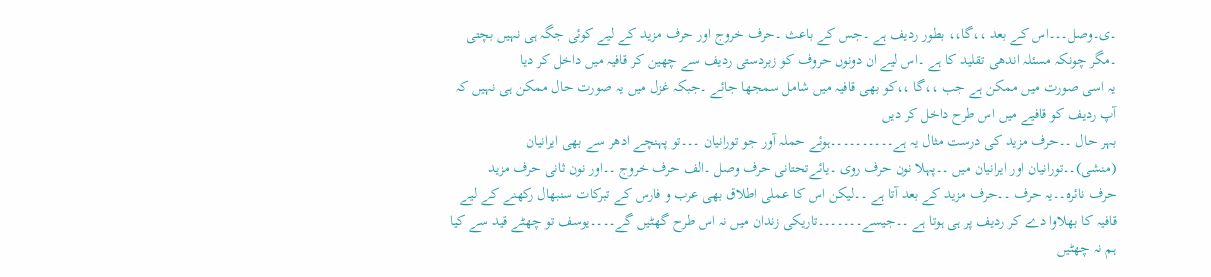۔ی۔وصل۔۔۔اس کے بعد ،،گا،، بطور ردیف ہے ۔جس کے باعث ۔حرف خروج اور حرف مزید کے لیے کوئی جگہ ہی نہیں بچتی ۔مگر چونکہ مسئلہ اندھی تقلید کا ہے ۔اس لیے ان دونوں حروف کو زبردستی ردیف سے چھین کر قافیہ میں داخل کر دیا
یہ اسی صورت میں ممکن ہے جب ،،گا ،،کو بھی قافیہ میں شامل سمجھا جائے ۔جبکہ غزل میں یہ صورت حال ممکن ہی نہیں کہ آپ ردیف کو قافیے میں اس طرح داخل کر دیں
بہر حال ۔۔حرف مزید کی درست مثال یہ ہے۔۔۔۔۔۔۔۔۔۔ہوئے حملہ آور جو تورانیان ۔۔۔تو پہنچے ادھر سے بھی ایرانیان (منشی)۔۔تورانیان اور ایرانیان میں ۔۔پہلا نون حرف روی ۔یائےتحتانی حرف وصل ۔الف حرف خروج ۔۔اور نون ثانی حرف مزید
حرف نائرہ۔۔یہ حرف ۔۔حرف مزید کے بعد آتا ہے ۔۔لیکن اس کا عملی اطلاق بھی عرب و فارس کے تبرکات سنبھال رکھنے کے لیے قافیہ کا بھلاوا دے کر ردیف پر ہی ہوتا ہے ۔۔جیسے۔۔۔۔۔۔۔تاریکی زندان میں نہ اس طرح گھٹیں گے۔۔۔۔یوسف تو چھٹے قید سے کیا ہم نہ چھٹیں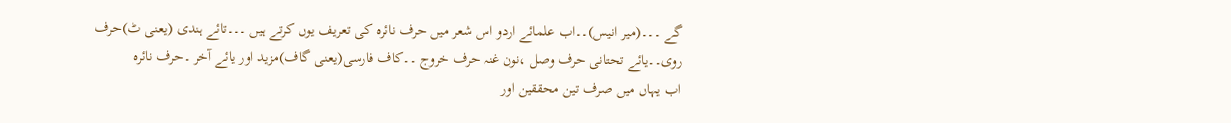گے ۔۔۔(میر انیس)۔۔اب علمائے اردو اس شعر میں حرف نائرہ کی تعریف یوں کرتے ہیں ۔۔۔تائے ہندی (یعنی ٹ)حرف روی۔۔یائے تحتانی حرف وصل ،نون غنہ حرف خروج ۔۔کاف فارسی(یعنی گاف)مزید اور یائے آخر ۔حرف نائرہ
اب یہاں میں صرف تین محققین اور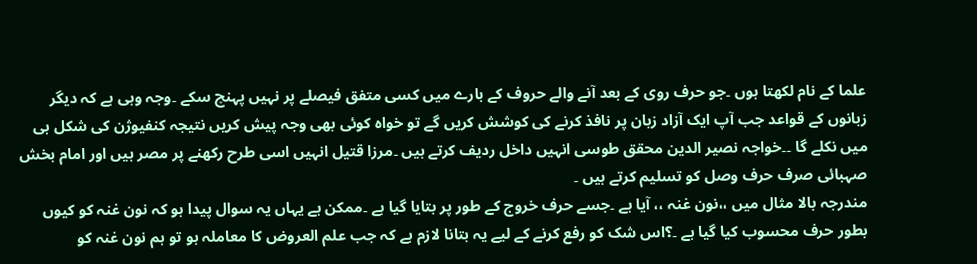علما کے نام لکھتا ہوں ۔جو حرف روی کے بعد آنے والے حروف کے بارے میں کسی متفق فیصلے پر نہیں پہنچ سکے ۔وجہ وہی ہے کہ دیگر زبانوں کے قواعد جب آپ ایک آزاد زبان پر نافذ کرنے کی کوشش کریں گے تو خواہ کوئی بھی وجہ پیش کریں نتیجہ کنفیوژن کی شکل ہی میں نکلے گا ۔۔خواجہ نصیر الدین محقق طوسی انہیں داخل ردیف کرتے ہیں ۔مرزا قتیل انہیں اسی طرح رکھنے پر مصر ہیں اور امام بخش صہبائی صرف حرف وصل کو تسلیم کرتے ہیں ۔
مندرجہ بالا مثال میں ،،نون غنہ ،، آیا ہے ۔جسے حرف خروج کے طور پر بتایا گیا ہے ۔ممکن ہے یہاں یہ سوال پیدا ہو کہ نون غنہ کو کیوں بطور حرف محسوب کیا گیا ہے ۔؟اس شک کو رفع کرنے کے لیے یہ بتانا لازم ہے کہ جب علم العروض کا معاملہ ہو تو ہم نون غنہ کو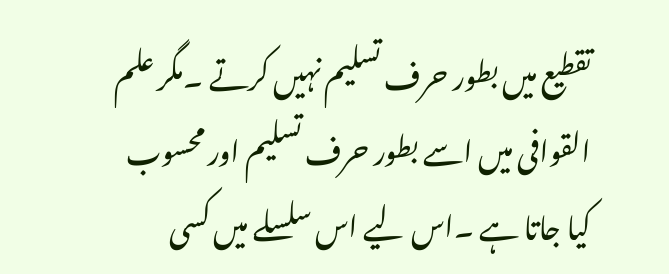تقطیع میں بطور حرف تسلیم نہیں کرتے ۔مگر علم القوافی میں اسے بطور حرف تسلیم اور محسوب کیا جاتا ہے ۔اس لیے اس سلسلے میں کسی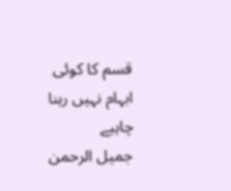قسم کا کوئی ابہام نہیں رہنا چاہیے
جمیل الرحمن